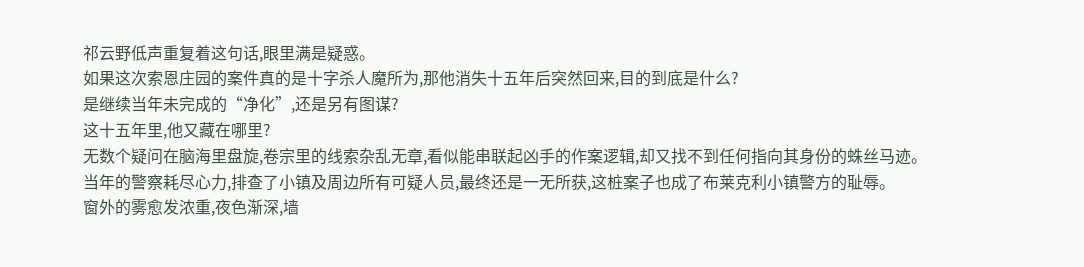祁云野低声重复着这句话,眼里满是疑惑。
如果这次索恩庄园的案件真的是十字杀人魔所为,那他消失十五年后突然回来,目的到底是什么?
是继续当年未完成的“净化”,还是另有图谋?
这十五年里,他又藏在哪里?
无数个疑问在脑海里盘旋,卷宗里的线索杂乱无章,看似能串联起凶手的作案逻辑,却又找不到任何指向其身份的蛛丝马迹。
当年的警察耗尽心力,排查了小镇及周边所有可疑人员,最终还是一无所获,这桩案子也成了布莱克利小镇警方的耻辱。
窗外的雾愈发浓重,夜色渐深,墙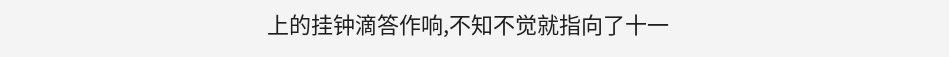上的挂钟滴答作响,不知不觉就指向了十一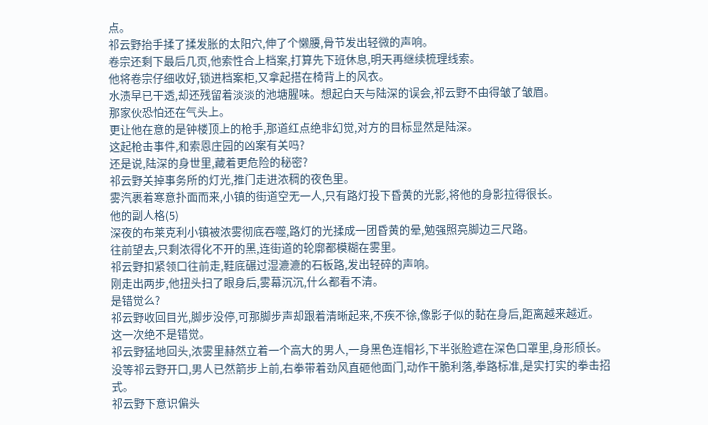点。
祁云野抬手揉了揉发胀的太阳穴,伸了个懒腰,骨节发出轻微的声响。
卷宗还剩下最后几页,他索性合上档案,打算先下班休息,明天再继续梳理线索。
他将卷宗仔细收好,锁进档案柜,又拿起搭在椅背上的风衣。
水渍早已干透,却还残留着淡淡的池塘腥味。想起白天与陆深的误会,祁云野不由得皱了皱眉。
那家伙恐怕还在气头上。
更让他在意的是钟楼顶上的枪手,那道红点绝非幻觉,对方的目标显然是陆深。
这起枪击事件,和索恩庄园的凶案有关吗?
还是说,陆深的身世里,藏着更危险的秘密?
祁云野关掉事务所的灯光,推门走进浓稠的夜色里。
雾汽裹着寒意扑面而来,小镇的街道空无一人,只有路灯投下昏黄的光影,将他的身影拉得很长。
他的副人格(5)
深夜的布莱克利小镇被浓雾彻底吞噬,路灯的光揉成一团昏黄的晕,勉强照亮脚边三尺路。
往前望去,只剩浓得化不开的黑,连街道的轮廓都模糊在雾里。
祁云野扣紧领口往前走,鞋底碾过湿漉漉的石板路,发出轻碎的声响。
刚走出两步,他扭头扫了眼身后,雾幕沉沉,什么都看不清。
是错觉么?
祁云野收回目光,脚步没停,可那脚步声却跟着清晰起来,不疾不徐,像影子似的黏在身后,距离越来越近。
这一次绝不是错觉。
祁云野猛地回头,浓雾里赫然立着一个高大的男人,一身黑色连帽衫,下半张脸遮在深色口罩里,身形颀长。
没等祁云野开口,男人已然箭步上前,右拳带着劲风直砸他面门,动作干脆利落,拳路标准,是实打实的拳击招式。
祁云野下意识偏头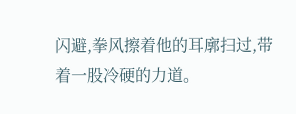闪避,拳风擦着他的耳廓扫过,带着一股冷硬的力道。